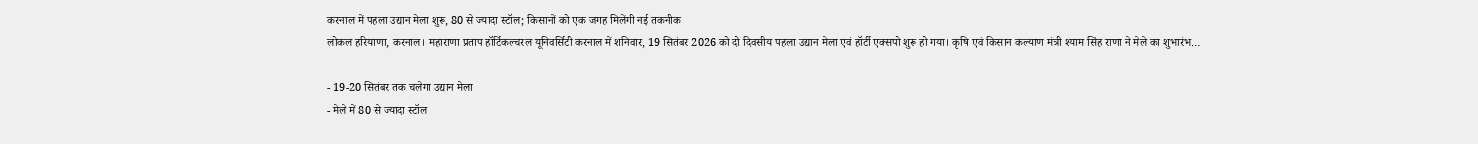करनाल में पहला उद्यान मेला शुरू, 80 से ज्यादा स्टॉल; किसानों को एक जगह मिलेंगी नई तकनीक
लोकल हरियाणा, करनाल। महाराणा प्रताप हॉर्टिकल्चरल यूनिवर्सिटी करनाल में शनिवार, 19 सितंबर 2026 को दो दिवसीय पहला उद्यान मेला एवं हॉर्टी एक्सपो शुरू हो गया। कृषि एवं किसान कल्याण मंत्री श्याम सिंह राणा ने मेले का शुभारंभ…

- 19-20 सितंबर तक चलेगा उद्यान मेला
- मेले में 80 से ज्यादा स्टॉल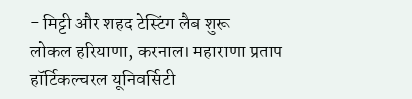- मिट्टी और शहद टेस्टिंग लैब शुरू
लोकल हरियाणा, करनाल। महाराणा प्रताप हॉर्टिकल्चरल यूनिवर्सिटी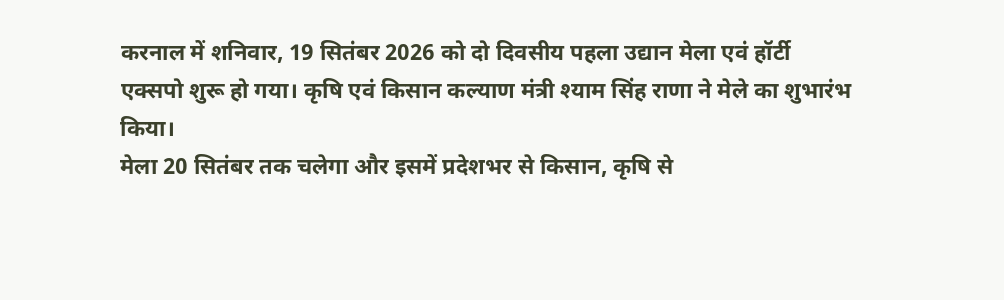करनाल में शनिवार, 19 सितंबर 2026 को दो दिवसीय पहला उद्यान मेला एवं हॉर्टी एक्सपो शुरू हो गया। कृषि एवं किसान कल्याण मंत्री श्याम सिंह राणा ने मेले का शुभारंभ किया।
मेला 20 सितंबर तक चलेगा और इसमें प्रदेशभर से किसान, कृषि से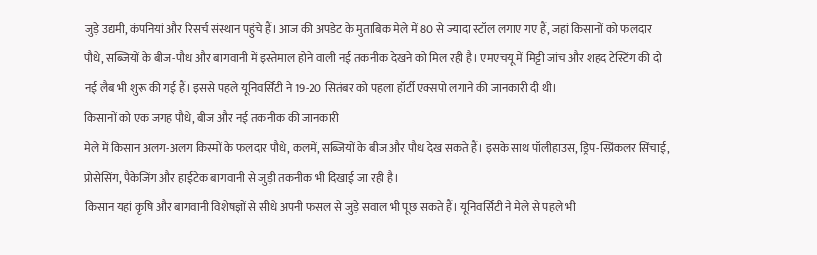जुड़े उद्यमी, कंपनियां और रिसर्च संस्थान पहुंचे हैं। आज की अपडेट के मुताबिक मेले में 80 से ज्यादा स्टॉल लगाए गए हैं, जहां किसानों को फलदार पौधे, सब्जियों के बीज-पौध और बागवानी में इस्तेमाल होने वाली नई तकनीक देखने को मिल रही है। एमएचयू में मिट्टी जांच और शहद टेस्टिंग की दो नई लैब भी शुरू की गई हैं। इससे पहले यूनिवर्सिटी ने 19-20 सितंबर को पहला हॉर्टी एक्सपो लगाने की जानकारी दी थी।
किसानों को एक जगह पौधे, बीज और नई तकनीक की जानकारी
मेले में किसान अलग-अलग किस्मों के फलदार पौधे, कलमें, सब्जियों के बीज और पौध देख सकते हैं। इसके साथ पॉलीहाउस, ड्रिप-स्प्रिंकलर सिंचाई, प्रोसेसिंग, पैकेजिंग और हाईटेक बागवानी से जुड़ी तकनीक भी दिखाई जा रही है।
किसान यहां कृषि और बागवानी विशेषज्ञों से सीधे अपनी फसल से जुड़े सवाल भी पूछ सकते हैं। यूनिवर्सिटी ने मेले से पहले भी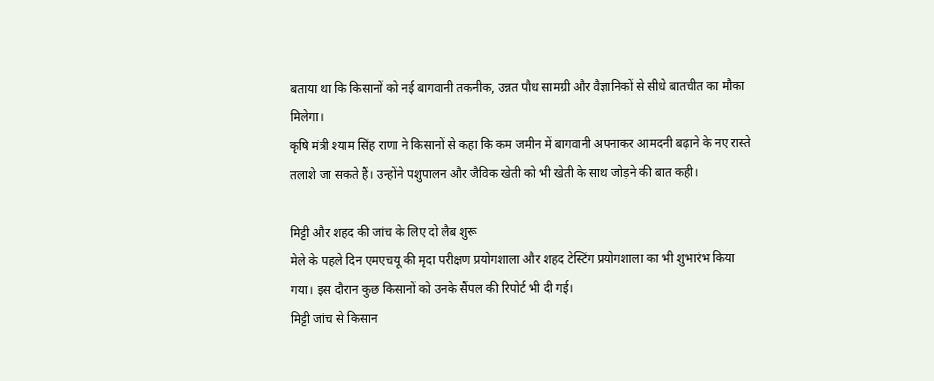बताया था कि किसानों को नई बागवानी तकनीक, उन्नत पौध सामग्री और वैज्ञानिकों से सीधे बातचीत का मौका मिलेगा।
कृषि मंत्री श्याम सिंह राणा ने किसानों से कहा कि कम जमीन में बागवानी अपनाकर आमदनी बढ़ाने के नए रास्ते तलाशे जा सकते हैं। उन्होंने पशुपालन और जैविक खेती को भी खेती के साथ जोड़ने की बात कही।

मिट्टी और शहद की जांच के लिए दो लैब शुरू
मेले के पहले दिन एमएचयू की मृदा परीक्षण प्रयोगशाला और शहद टेस्टिंग प्रयोगशाला का भी शुभारंभ किया गया। इस दौरान कुछ किसानों को उनके सैंपल की रिपोर्ट भी दी गई।
मिट्टी जांच से किसान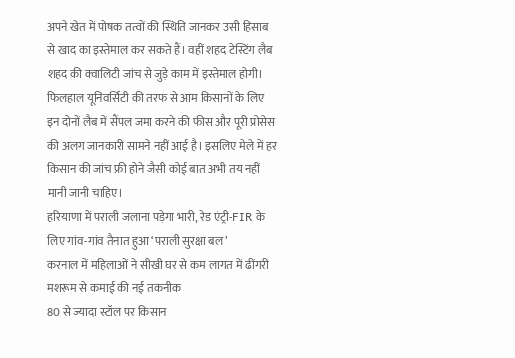अपने खेत में पोषक तत्वों की स्थिति जानकर उसी हिसाब से खाद का इस्तेमाल कर सकते हैं। वहीं शहद टेस्टिंग लैब शहद की क्वालिटी जांच से जुड़े काम में इस्तेमाल होगी।
फिलहाल यूनिवर्सिटी की तरफ से आम किसानों के लिए इन दोनों लैब में सैंपल जमा करने की फीस और पूरी प्रोसेस की अलग जानकारी सामने नहीं आई है। इसलिए मेले में हर किसान की जांच फ्री होने जैसी कोई बात अभी तय नहीं मानी जानी चाहिए।
हरियाणा में पराली जलाना पड़ेगा भारी, रेड एंट्री-FIR के लिए गांव-गांव तैनात हुआ ‘पराली सुरक्षा बल’
करनाल में महिलाओं ने सीखी घर से कम लागत में ढींगरी मशरूम से कमाई की नई तकनीक
80 से ज्यादा स्टॉल पर किसान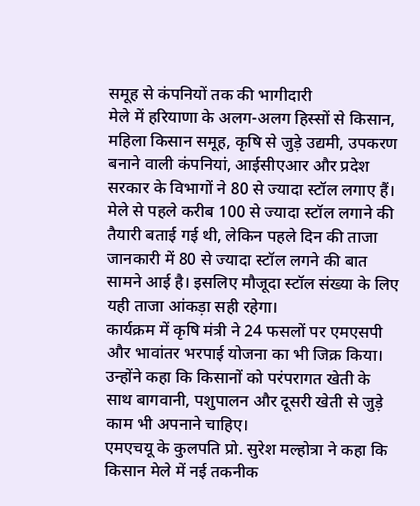समूह से कंपनियों तक की भागीदारी
मेले में हरियाणा के अलग-अलग हिस्सों से किसान, महिला किसान समूह, कृषि से जुड़े उद्यमी, उपकरण बनाने वाली कंपनियां, आईसीएआर और प्रदेश सरकार के विभागों ने 80 से ज्यादा स्टॉल लगाए हैं।
मेले से पहले करीब 100 से ज्यादा स्टॉल लगाने की तैयारी बताई गई थी, लेकिन पहले दिन की ताजा जानकारी में 80 से ज्यादा स्टॉल लगने की बात सामने आई है। इसलिए मौजूदा स्टॉल संख्या के लिए यही ताजा आंकड़ा सही रहेगा।
कार्यक्रम में कृषि मंत्री ने 24 फसलों पर एमएसपी और भावांतर भरपाई योजना का भी जिक्र किया। उन्होंने कहा कि किसानों को परंपरागत खेती के साथ बागवानी, पशुपालन और दूसरी खेती से जुड़े काम भी अपनाने चाहिए।
एमएचयू के कुलपति प्रो. सुरेश मल्होत्रा ने कहा कि किसान मेले में नई तकनीक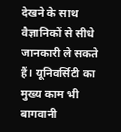देखने के साथ वैज्ञानिकों से सीधे जानकारी ले सकते हैं। यूनिवर्सिटी का मुख्य काम भी बागवानी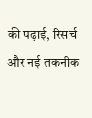की पढ़ाई, रिसर्च और नई तकनीक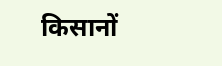किसानों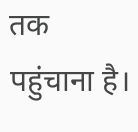तक पहुंचाना है।